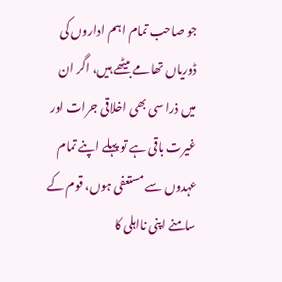جو صاحب تمام اہم اداروں کی ڈوریاں تھامے بیٹھے ہیں، اگر ان میں ذرا سی بھی اخلاقی جرات اور غیرت باقی ہے تو پہلے اپنے تمام عہدوں سے مستعفی ہوں، قوم کے سامنے اپنی نااہلی کا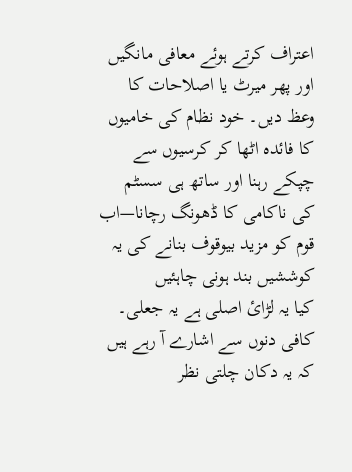اعتراف کرتے ہوئے معافی مانگیں اور پھر میرٹ یا اصلاحات کا وعظ دیں۔ خود نظام کی خامیوں کا فائدہ اٹھا کر کرسیوں سے چپکے رہنا اور ساتھ ہی سسٹم کی ناکامی کا ڈھونگ رچانا—اب قوم کو مزید بیوقوف بنانے کی یہ کوششیں بند ہونی چاہئیں
کیا یہ لڑائ اصلی ہے یہ جعلی۔ کافی دنوں سے اشارے آ رہے ہیں کہ یہ دکان چلتی نظر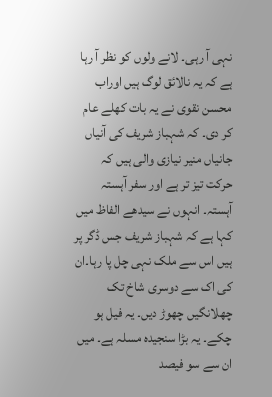نہی آ رہی۔ لانے ولوں کو نظر آ رہا ہے کہ یہ نالائق لوگ ہیں اوراب محسن نقوی نے یہ بات کھلے عام کر دی۔ کہ شہباز شریف کی آنیاں جانیاں منیر نیازی والی ہیں کہ حرکت تیز تر ہے اور سفر آہستہ آہستہ۔ انہوں نے سیدھے الفاظ میں کہا ہے کہ شہباز شریف جس ڈگر پر ہیں اس سے ملک نہی چل پا رہا۔ان کی اک سے دوسری شاخ تک چھلانگیں چھوڑ دیں۔ یہ فیل ہو چکے۔ یہ بڑا سنجیدہ مسلہ ہے۔ میں ان سے سو فیصد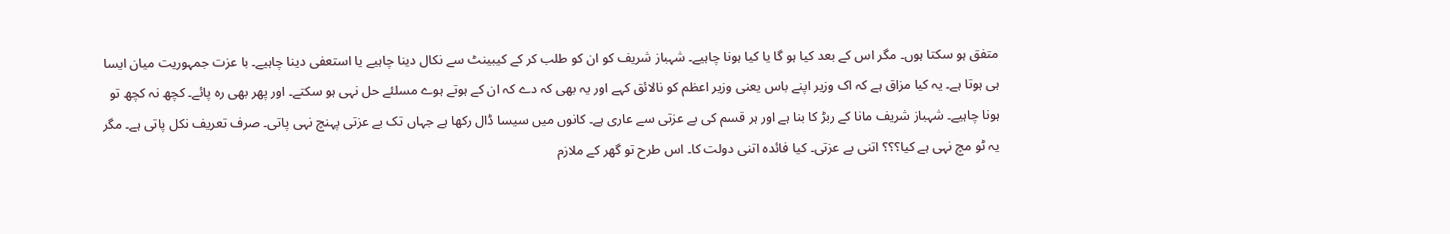متفق ہو سکتا ہوں۔ مگر اس کے بعد کیا ہو گا یا کیا ہونا چاہیے۔ شہباز شریف کو ان کو طلب کر کے کیبینٹ سے نکال دینا چاہیے یا استعفی دینا چاہیے۔ با عزت جمہوریت میان ایسا ہی ہوتا ہے۔ یہ کیا مزاق ہے کہ اک وزیر اپنے باس یعنی وزیر اعظم کو نالائق کہے اور یہ بھی کہ دے کہ ان کے ہوتے ہوے مسلئے حل نہی ہو سکتے۔ اور پھر بھی رہ پائے۔ کچھ نہ کچھ تو ہونا چاہیے۔ شہباز شریف مانا کے ربڑ کا بنا ہے اور ہر قسم کی بے عزتی سے عاری ہے۔ کانوں میں سیسا ڈال رکھا ہے جہاں تک بے عزتی پہنچ نہی پاتی۔ صرف تعریف نکل پاتی ہے۔ مگر یہ ٹو مچ نہی ہے کیا؟؟؟ اتنی بے عزتی۔ کیا فائدہ اتنی دولت کا۔ اس طرح تو گھر کے ملازم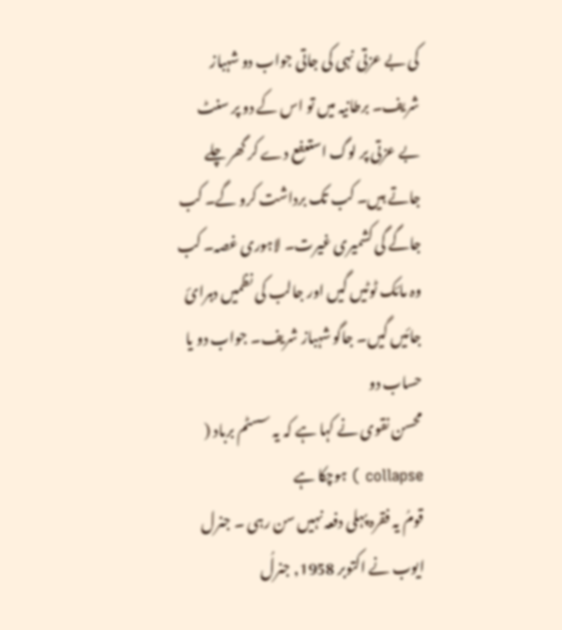کی بے عزتی نہی کی جاتی جواب دو شہباز شریف۔ برطانیہ میں تو اس کے دو پر سنٹ بے عزتی پر لوگ استعفع دے کر گھر چلے جاتے ہیں۔ کب تک برداشت کرو گے۔ کب جاگے گی کشمیری غیرت۔ لاہوری غصہ۔ کب وہ مائک ٹوٹیں گیں اور جالب کی نظمیں دہرائ جائیں گیں۔ جاگو شہباز شریف۔ جواب دو یا حساب دو
محسن نقوی نے کہا ہے کہ یہ سسٹم برباد ( collapse ) ہوچکا ہے
قومُ یہ فقرہ پہلی دفعہ نہیں سن رہی ۔ جنرل ایوب نے اکتوبر 1958, جنرلُ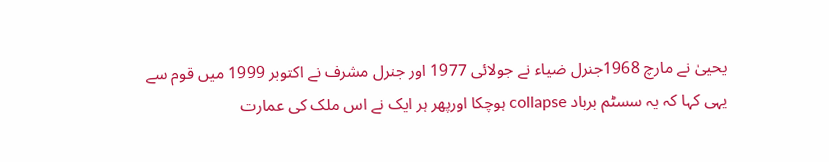یحییٰ نے مارچ 1968جنرل ضیاء نے جولائی 1977 اور جنرل مشرف نے اکتوبر 1999 میں قوم سے یہی کہا کہ یہ سسٹم برباد collapse ہوچکا اورپھر ہر ایک نے اس ملک کی عمارت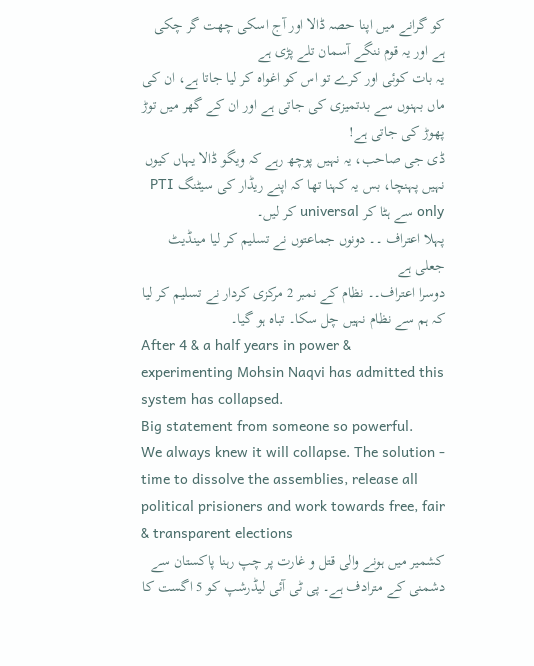کو گرانے میں اپنا حصہ ڈالا اور آج اسکی چھت گر چکی ہے اور یہ قوم ننگے آسمان تلے پڑی ہے
یہ بات کوئی اور کرے تو اس کو اغواہ کر لیا جاتا ہے، ان کی ماں بہنوں سے بدتمیزی کی جاتی ہے اور ان کے گھر میں توڑ پھوڑ کی جاتی ہے!
ڈی جی صاحب، یہ نہیں پوچھ رہے کہ ویگو ڈالا یہاں کیوں نہیں پہنچا، بس یہ کہنا تھا کہ اپنے ریڈار کی سیٹنگ PTI only سے ہٹا کر universal کر لیں۔
پہلا اعتراف ۔۔ دونوں جماعتوں نے تسلیم کر لیا مینڈیٹ جعلی ہے
دوسرا اعتراف۔۔ نظام کے نمبر 2 مرکزی کردار نے تسلیم کر لیا کہ ہم سے نظام نہیں چل سکا۔ تباہ ہو گیا۔
After 4 & a half years in power & experimenting Mohsin Naqvi has admitted this system has collapsed.
Big statement from someone so powerful.
We always knew it will collapse. The solution - time to dissolve the assemblies, release all political prisioners and work towards free, fair & transparent elections
کشمیر میں ہونے والی قتل و غارت پر چپ رہنا پاکستان سے دشمنی کے مترادف ہے۔ پی ٹی آئی لیڈرشپ کو 5 اگست کا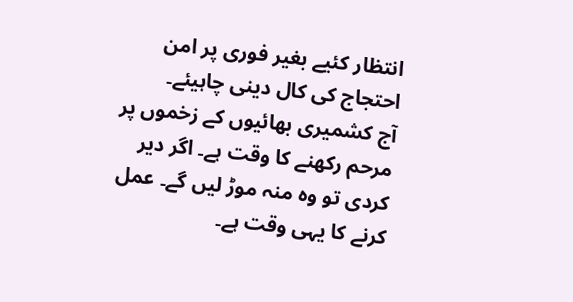انتظار کئیے بغیر فوری پر امن احتجاج کی کال دینی چاہیئے۔
آج کشمیری بھائیوں کے زخموں پر مرحم رکھنے کا وقت ہے۔ اگر دیر کردی تو وہ منہ موڑ لیں گے۔ عمل کرنے کا یہی وقت ہے۔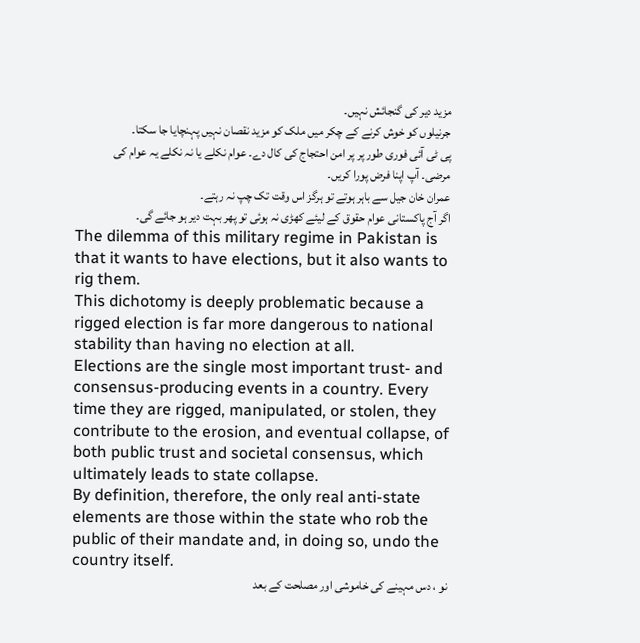مزید دیر کی گنجائش نہیں۔
جرنیلوں کو خوش کرنے کے چکر میں ملک کو مزید نقصان نہیں پہنچایا جا سکتا۔
پی ٹی آئی فوری طور پر پر امن احتجاج کی کال دے۔ عوام نکلے یا نہ نکلے یہ عوام کی مرضی۔ آپ اپنا فرض پورا کریں۔
عمران خان جیل سے باہر ہوتے تو ہرگز اس وقت تک چپ نہ رہتے۔
اگر آج پاکستانی عوام حقوق کے لیئے کھڑی نہ ہوئی تو پھر بہت دیر ہو جائے گی۔
The dilemma of this military regime in Pakistan is that it wants to have elections, but it also wants to rig them.
This dichotomy is deeply problematic because a rigged election is far more dangerous to national stability than having no election at all.
Elections are the single most important trust- and consensus-producing events in a country. Every time they are rigged, manipulated, or stolen, they contribute to the erosion, and eventual collapse, of both public trust and societal consensus, which ultimately leads to state collapse.
By definition, therefore, the only real anti-state elements are those within the state who rob the public of their mandate and, in doing so, undo the country itself.
نو ، دس مہینے کی خاموشی اور مصلحت کے بعد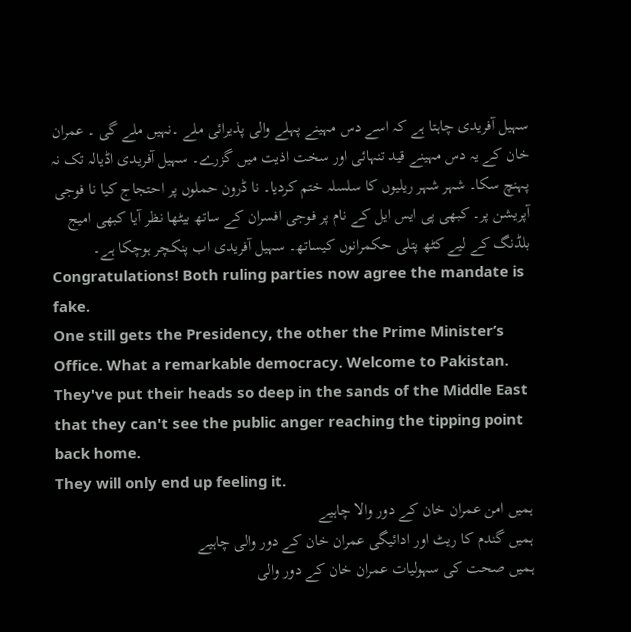سہیل آفریدی چاہتا ہے کہ اسے دس مہینے پہلے والی پذیرائی ملے ۔نہیں ملے گی ۔ عمران خان کے یہ دس مہینے قید تنہائی اور سخت اذیت میں گزرے۔ سہیل آفریدی اڈیالہ تک نہ پہنچ سکا۔ شہر شہر ریلیوں کا سلسلہ ختم کردیا۔ نا ڈرون حملوں پر احتجاج کیا نا فوجی آپریشن پر۔ کبھی پی ایس ایل کے نام پر فوجی افسران کے ساتھ بیٹھا نظر آیا کبھی امیج بلڈنگ کے لیے کٹھ پتلی حکمرانوں کیساتھ۔ سہیل آفریدی اب پنکچر ہوچکا ہے۔
Congratulations! Both ruling parties now agree the mandate is fake.
One still gets the Presidency, the other the Prime Minister’s Office. What a remarkable democracy. Welcome to Pakistan.
They've put their heads so deep in the sands of the Middle East that they can't see the public anger reaching the tipping point back home.
They will only end up feeling it.
ہمیں امن عمران خان کے دور والا چاہیے
ہمیں گندم کا ریٹ اور ادائیگی عمران خان کے دور والی چاہیے
ہمیں صحت کی سہولیات عمران خان کے دور والی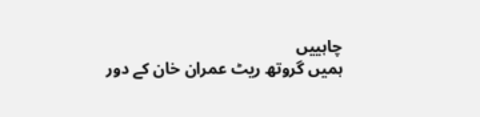چاہییں
ہمیں گروتھ ریٹ عمران خان کے دور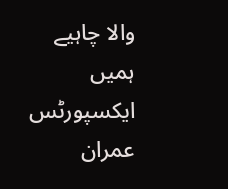والا چاہیے
ہمیں ایکسپورٹس عمران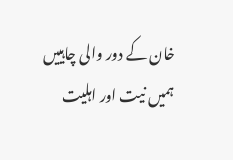خان کے دور والی چاہییں
ہمیں نیت اور اہلیت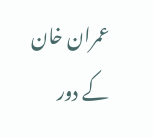عمران خان کے دور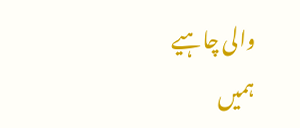والی چاہیے
ہمیں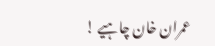عمران خان چاہیے !